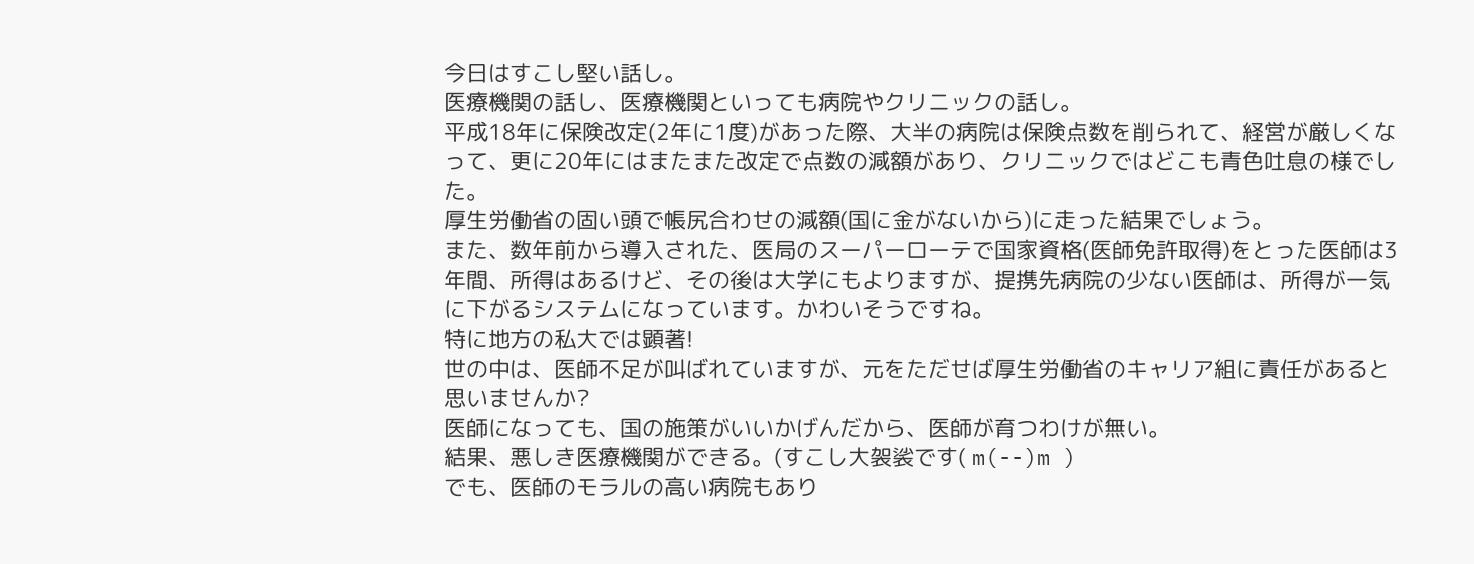今日はすこし堅い話し。
医療機関の話し、医療機関といっても病院やクリニックの話し。
平成18年に保険改定(2年に1度)があった際、大半の病院は保険点数を削られて、経営が厳しくなって、更に20年にはまたまた改定で点数の減額があり、クリニックではどこも青色吐息の様でした。
厚生労働省の固い頭で帳尻合わせの減額(国に金がないから)に走った結果でしょう。
また、数年前から導入された、医局のスーパーローテで国家資格(医師免許取得)をとった医師は3年間、所得はあるけど、その後は大学にもよりますが、提携先病院の少ない医師は、所得が一気に下がるシステムになっています。かわいそうですね。
特に地方の私大では顕著!
世の中は、医師不足が叫ばれていますが、元をただせば厚生労働省のキャリア組に責任があると思いませんか?
医師になっても、国の施策がいいかげんだから、医師が育つわけが無い。
結果、悪しき医療機関ができる。(すこし大袈裟です( m(--)m )
でも、医師のモラルの高い病院もあり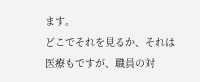ます。
どこでそれを見るか、それは医療もですが、職員の対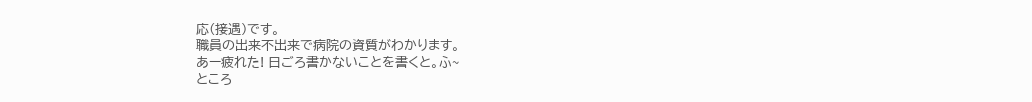応(接遇)です。
職員の出来不出来で病院の資質がわかります。
あー疲れた! 日ごろ書かないことを書くと。ふ~
ところ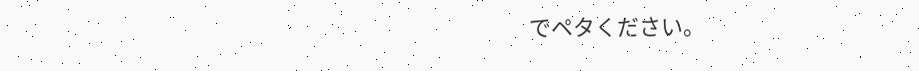でペタください。